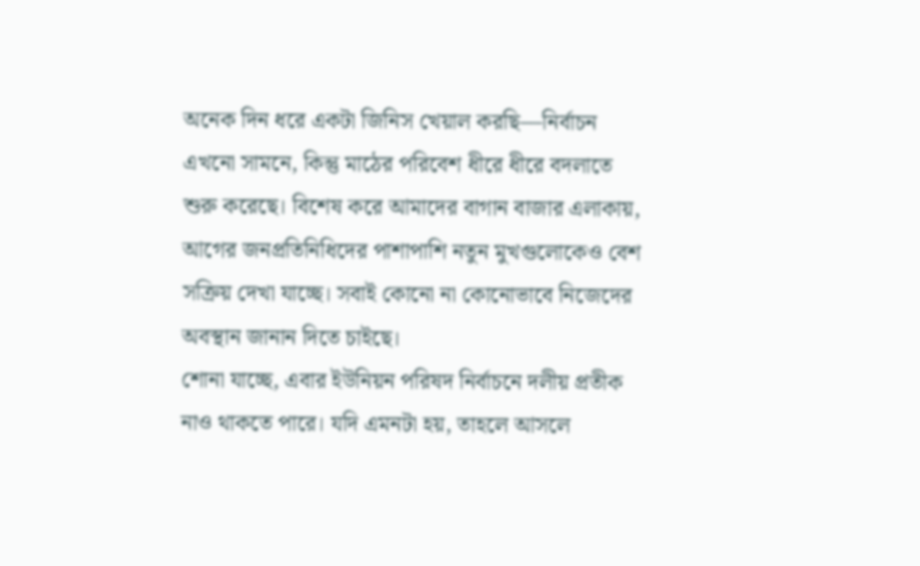অনেক দিন ধরে একটা জিনিস খেয়াল করছি—নির্বাচন এখনো সামনে, কিন্তু মাঠের পরিবেশ ধীরে ধীরে বদলাতে শুরু করেছে। বিশেষ করে আমাদের বাগান বাজার এলাকায়, আগের জনপ্রতিনিধিদের পাশাপাশি নতুন মুখগুলোকেও বেশ সক্রিয় দেখা যাচ্ছে। সবাই কোনো না কোনোভাবে নিজেদের অবস্থান জানান দিতে চাইছে।
শোনা যাচ্ছে, এবার ইউনিয়ন পরিষদ নির্বাচনে দলীয় প্রতীক নাও থাকতে পারে। যদি এমনটা হয়, তাহলে আসলে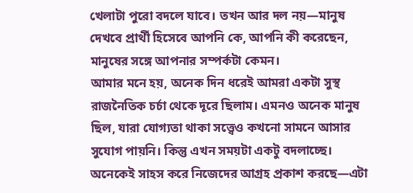খেলাটা পুরো বদলে যাবে। তখন আর দল নয়—মানুষ দেখবে প্রার্থী হিসেবে আপনি কে, আপনি কী করেছেন, মানুষের সঙ্গে আপনার সম্পর্কটা কেমন।
আমার মনে হয়, অনেক দিন ধরেই আমরা একটা সুস্থ রাজনৈতিক চর্চা থেকে দূরে ছিলাম। এমনও অনেক মানুষ ছিল, যারা যোগ্যতা থাকা সত্ত্বেও কখনো সামনে আসার সুযোগ পায়নি। কিন্তু এখন সময়টা একটু বদলাচ্ছে। অনেকেই সাহস করে নিজেদের আগ্রহ প্রকাশ করছে—এটা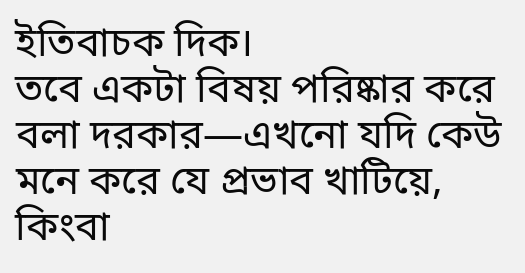ইতিবাচক দিক।
তবে একটা বিষয় পরিষ্কার করে বলা দরকার—এখনো যদি কেউ মনে করে যে প্রভাব খাটিয়ে, কিংবা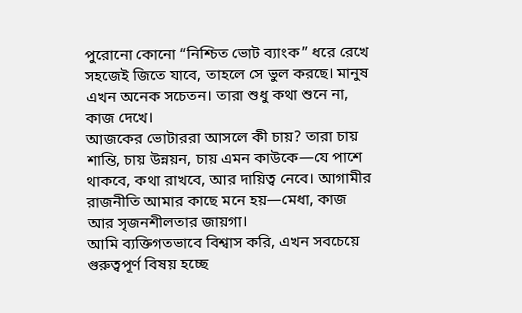পুরোনো কোনো “নিশ্চিত ভোট ব্যাংক” ধরে রেখে সহজেই জিতে যাবে, তাহলে সে ভুল করছে। মানুষ এখন অনেক সচেতন। তারা শুধু কথা শুনে না, কাজ দেখে।
আজকের ভোটাররা আসলে কী চায়? তারা চায় শান্তি, চায় উন্নয়ন, চায় এমন কাউকে—যে পাশে থাকবে, কথা রাখবে, আর দায়িত্ব নেবে। আগামীর রাজনীতি আমার কাছে মনে হয়—মেধা, কাজ আর সৃজনশীলতার জায়গা।
আমি ব্যক্তিগতভাবে বিশ্বাস করি, এখন সবচেয়ে গুরুত্বপূর্ণ বিষয় হচ্ছে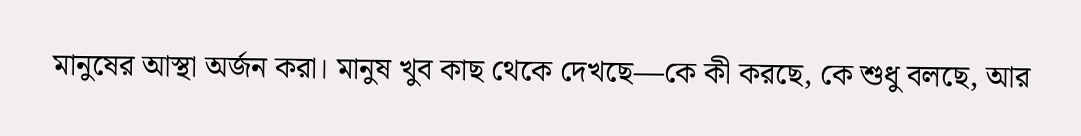মানুষের আস্থা অর্জন করা। মানুষ খুব কাছ থেকে দেখছে—কে কী করছে, কে শুধু বলছে, আর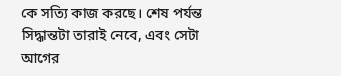কে সত্যি কাজ করছে। শেষ পর্যন্ত সিদ্ধান্তটা তারাই নেবে, এবং সেটা আগের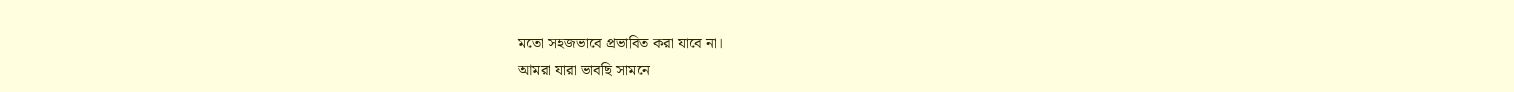মতো সহজভাবে প্রভাবিত করা যাবে না।
আমরা যারা ভাবছি সামনে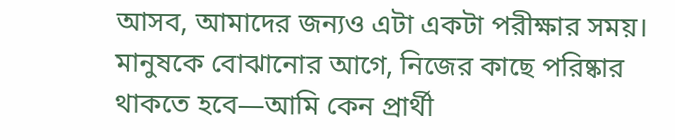আসব, আমাদের জন্যও এটা একটা পরীক্ষার সময়। মানুষকে বোঝানোর আগে, নিজের কাছে পরিষ্কার থাকতে হবে—আমি কেন প্রার্থী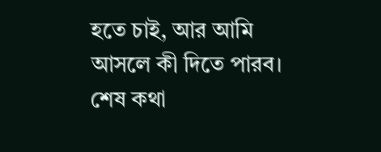হতে চাই, আর আমি আসলে কী দিতে পারব।
শেষ কথা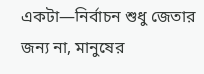একটা—নির্বাচন শুধু জেতার জন্য না, মানুষের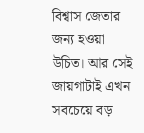বিশ্বাস জেতার জন্য হওয়া উচিত। আর সেই জায়গাটাই এখন সবচেয়ে বড়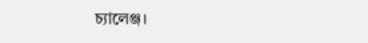চ্যালেঞ্জ।